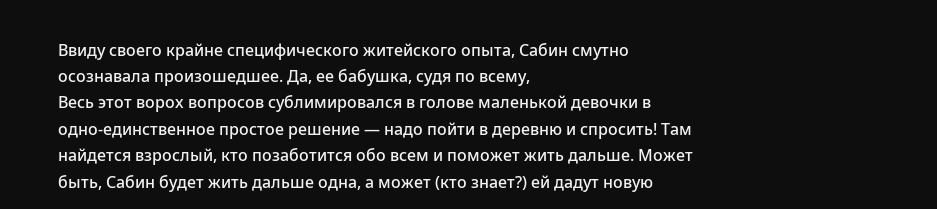Ввиду своего крайне специфического житейского опыта, Сабин смутно осознавала произошедшее. Да, ее бабушка, судя по всему,
Весь этот ворох вопросов сублимировался в голове маленькой девочки в одно-единственное простое решение — надо пойти в деревню и спросить! Там найдется взрослый, кто позаботится обо всем и поможет жить дальше. Может быть, Сабин будет жить дальше одна, а может (кто знает?) ей дадут новую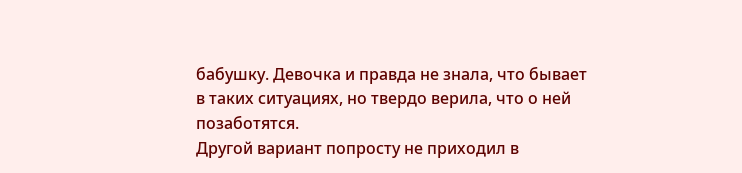бабушку. Девочка и правда не знала, что бывает в таких ситуациях, но твердо верила, что о ней позаботятся.
Другой вариант попросту не приходил в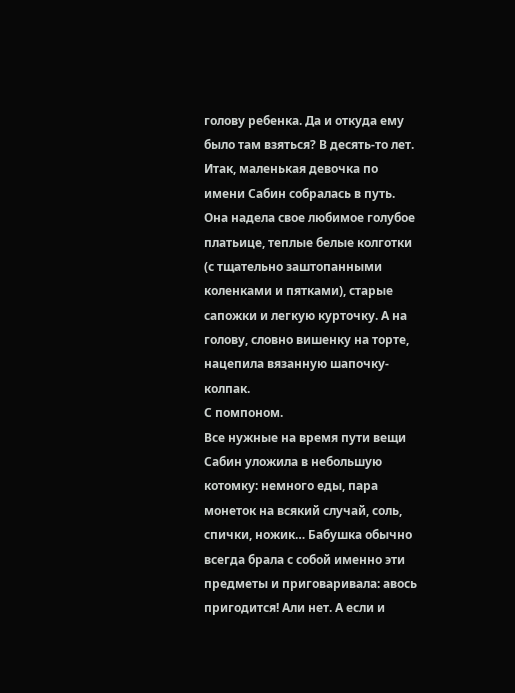голову ребенка. Да и откуда ему было там взяться? В десять-то лет.
Итак, маленькая девочка по имени Сабин собралась в путь. Она надела свое любимое голубое платьице, теплые белые колготки (с тщательно заштопанными коленками и пятками), старые сапожки и легкую курточку. А на голову, словно вишенку на торте, нацепила вязанную шапочку-колпак.
С помпоном.
Все нужные на время пути вещи Сабин уложила в небольшую котомку: немного еды, пара монеток на всякий случай, соль, спички, ножик… Бабушка обычно всегда брала с собой именно эти предметы и приговаривала: авось пригодится! Али нет. А если и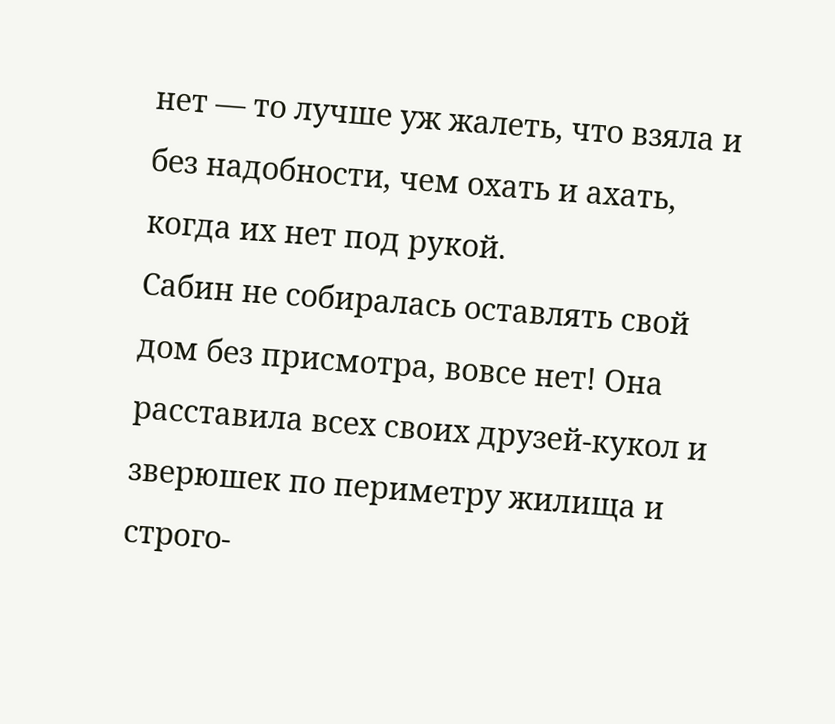нет — то лучше уж жалеть, что взяла и без надобности, чем охать и ахать, когда их нет под рукой.
Сабин не собиралась оставлять свой дом без присмотра, вовсе нет! Она расставила всех своих друзей-кукол и зверюшек по периметру жилища и строго-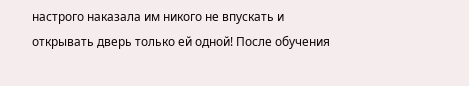настрого наказала им никого не впускать и открывать дверь только ей одной! После обучения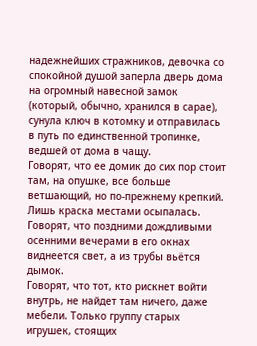надежнейших стражников, девочка со спокойной душой заперла дверь дома на огромный навесной замок (который, обычно, хранился в сарае), сунула ключ в котомку и отправилась в путь по единственной тропинке, ведшей от дома в чащу.
Говорят, что ее домик до сих пор стоит там, на опушке, все больше ветшающий, но по-прежнему крепкий. Лишь краска местами осыпалась.
Говорят, что поздними дождливыми осенними вечерами в его окнах виднеется свет, а из трубы вьётся дымок.
Говорят, что тот, кто рискнет войти внутрь, не найдет там ничего, даже мебели. Только группу старых игрушек, стоящих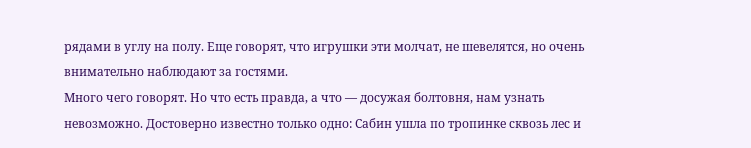рядами в углу на полу. Еще говорят, что игрушки эти молчат, не шевелятся, но очень внимательно наблюдают за гостями.
Много чего говорят. Но что есть правда, а что — досужая болтовня, нам узнать невозможно. Достоверно известно только одно: Сабин ушла по тропинке сквозь лес и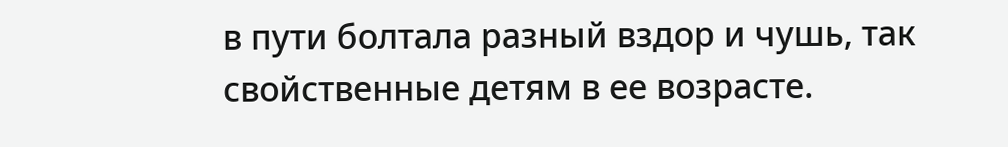в пути болтала разный вздор и чушь, так свойственные детям в ее возрасте.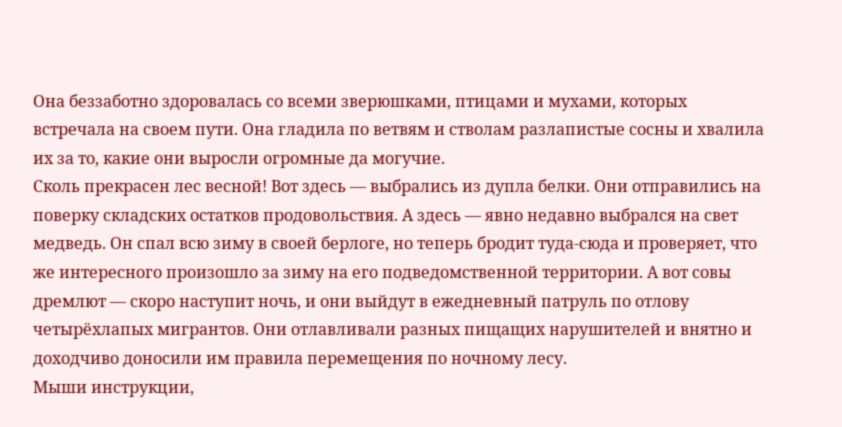Она беззаботно здоровалась со всеми зверюшками, птицами и мухами, которых встречала на своем пути. Она гладила по ветвям и стволам разлапистые сосны и хвалила их за то, какие они выросли огромные да могучие.
Сколь прекрасен лес весной! Вот здесь — выбрались из дупла белки. Они отправились на поверку складских остатков продовольствия. А здесь — явно недавно выбрался на свет медведь. Он спал всю зиму в своей берлоге, но теперь бродит туда-сюда и проверяет, что же интересного произошло за зиму на его подведомственной территории. А вот совы дремлют — скоро наступит ночь, и они выйдут в ежедневный патруль по отлову четырёхлапых мигрантов. Они отлавливали разных пищащих нарушителей и внятно и доходчиво доносили им правила перемещения по ночному лесу.
Мыши инструкции,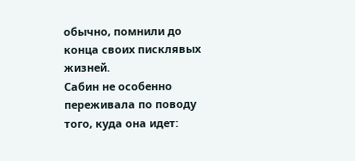обычно, помнили до конца своих писклявых жизней.
Сабин не особенно переживала по поводу того, куда она идет: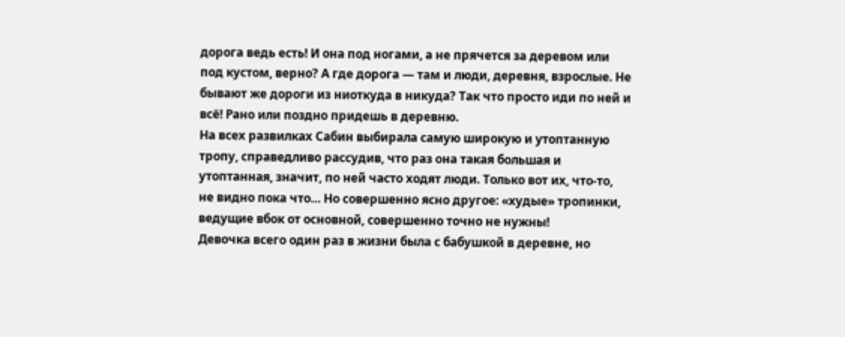дорога ведь есть! И она под ногами, а не прячется за деревом или под кустом, верно? А где дорога — там и люди, деревня, взрослые. Не бывают же дороги из ниоткуда в никуда? Так что просто иди по ней и всё! Рано или поздно придешь в деревню.
На всех развилках Сабин выбирала самую широкую и утоптанную тропу, справедливо рассудив, что раз она такая большая и утоптанная, значит, по ней часто ходят люди. Только вот их, что-то, не видно пока что… Но совершенно ясно другое: «худые» тропинки, ведущие вбок от основной, совершенно точно не нужны!
Девочка всего один раз в жизни была с бабушкой в деревне, но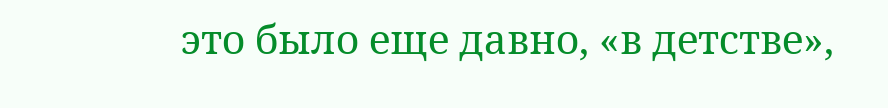это было еще давно, «в детстве»,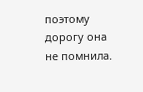поэтому дорогу она не помнила.